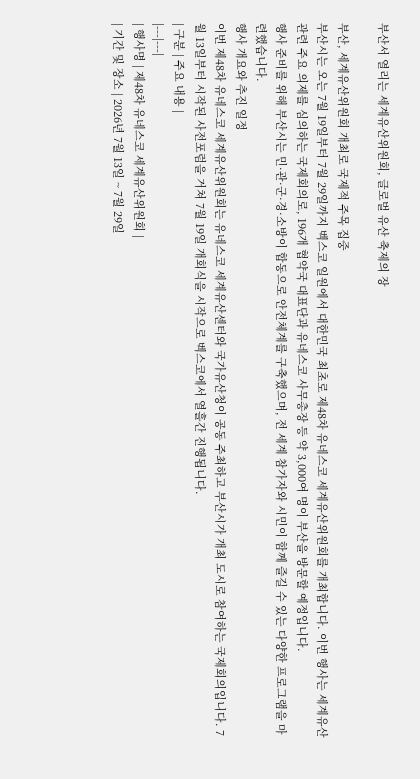부산서 열리는 세계유산위원회, 글로벌 유산 축제의 장

부산, 세계유산위원회 개최로 국제적 주목 집중
부산시는 오는 7월 19일부터 7월 29일까지 벡스코 일원에서 대한민국 최초로 제48차 유네스코 세계유산위원회를 개최합니다. 이번 행사는 세계유산 관련 주요 의제를 심의하는 국제회의로, 196개 협약국 대표단과 유네스코 사무총장 등 약 3,000여 명이 부산을 방문할 예정입니다.
행사 준비를 위해 부산시는 민·관·군·경·소방이 합동으로 안전체계를 구축했으며, 전 세계 참가자와 시민이 함께 즐길 수 있는 다양한 프로그램을 마련했습니다.
행사 개요와 추진 일정
이번 제48차 유네스코 세계유산위원회는 유네스코 세계유산센터와 국가유산청이 공동 주최하고 부산시가 개최 도시로 참여하는 국제회의입니다. 7월 13일부터 시작된 사전포럼을 거쳐 7월 19일 개회식을 시작으로 벡스코에서 열흘간 진행됩니다.
| 구분 | 주요 내용 |
|---|---|
| 행사명 | 제48차 유네스코 세계유산위원회 |
| 기간 및 장소 | 2026년 7월 13일 ~ 7월 29일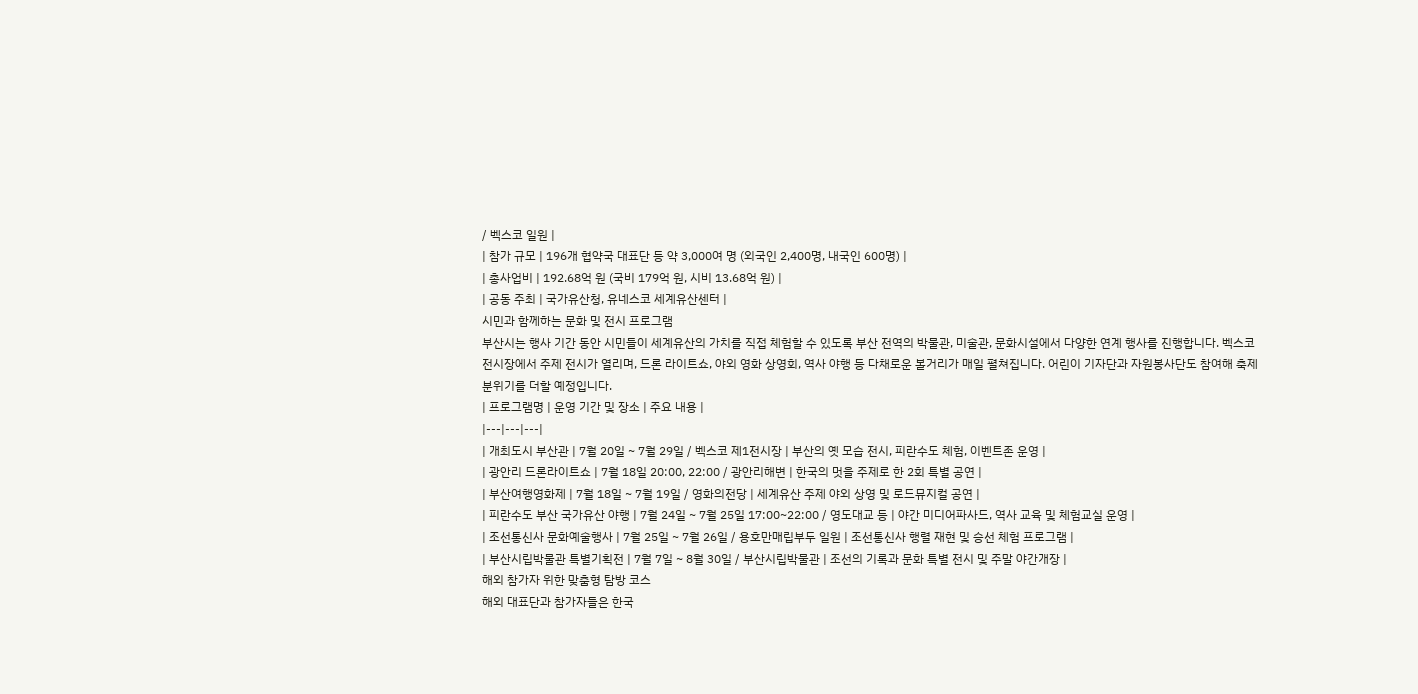/ 벡스코 일원 |
| 참가 규모 | 196개 협약국 대표단 등 약 3,000여 명 (외국인 2,400명, 내국인 600명) |
| 총사업비 | 192.68억 원 (국비 179억 원, 시비 13.68억 원) |
| 공동 주최 | 국가유산청, 유네스코 세계유산센터 |
시민과 함께하는 문화 및 전시 프로그램
부산시는 행사 기간 동안 시민들이 세계유산의 가치를 직접 체험할 수 있도록 부산 전역의 박물관, 미술관, 문화시설에서 다양한 연계 행사를 진행합니다. 벡스코 전시장에서 주제 전시가 열리며, 드론 라이트쇼, 야외 영화 상영회, 역사 야행 등 다채로운 볼거리가 매일 펼쳐집니다. 어린이 기자단과 자원봉사단도 참여해 축제 분위기를 더할 예정입니다.
| 프로그램명 | 운영 기간 및 장소 | 주요 내용 |
|---|---|---|
| 개최도시 부산관 | 7월 20일 ~ 7월 29일 / 벡스코 제1전시장 | 부산의 옛 모습 전시, 피란수도 체험, 이벤트존 운영 |
| 광안리 드론라이트쇼 | 7월 18일 20:00, 22:00 / 광안리해변 | 한국의 멋을 주제로 한 2회 특별 공연 |
| 부산여행영화제 | 7월 18일 ~ 7월 19일 / 영화의전당 | 세계유산 주제 야외 상영 및 로드뮤지컬 공연 |
| 피란수도 부산 국가유산 야행 | 7월 24일 ~ 7월 25일 17:00~22:00 / 영도대교 등 | 야간 미디어파사드, 역사 교육 및 체험교실 운영 |
| 조선통신사 문화예술행사 | 7월 25일 ~ 7월 26일 / 용호만매립부두 일원 | 조선통신사 행렬 재현 및 승선 체험 프로그램 |
| 부산시립박물관 특별기획전 | 7월 7일 ~ 8월 30일 / 부산시립박물관 | 조선의 기록과 문화 특별 전시 및 주말 야간개장 |
해외 참가자 위한 맞춤형 탐방 코스
해외 대표단과 참가자들은 한국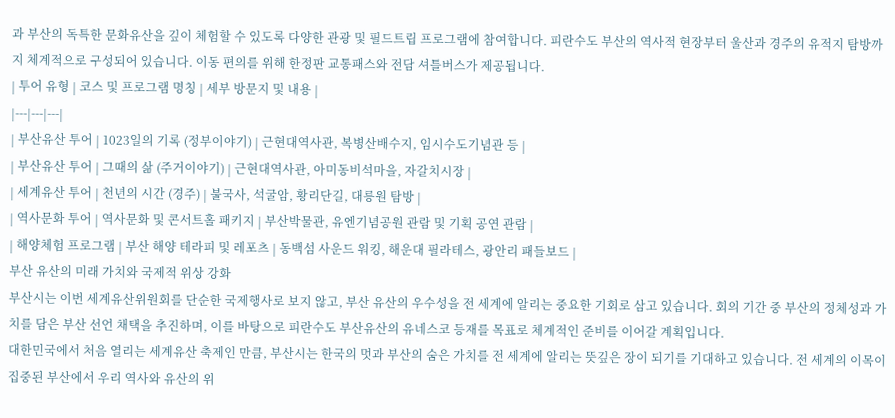과 부산의 독특한 문화유산을 깊이 체험할 수 있도록 다양한 관광 및 필드트립 프로그램에 참여합니다. 피란수도 부산의 역사적 현장부터 울산과 경주의 유적지 탐방까지 체계적으로 구성되어 있습니다. 이동 편의를 위해 한정판 교통패스와 전담 셔틀버스가 제공됩니다.
| 투어 유형 | 코스 및 프로그램 명칭 | 세부 방문지 및 내용 |
|---|---|---|
| 부산유산 투어 | 1023일의 기록 (정부이야기) | 근현대역사관, 복병산배수지, 임시수도기념관 등 |
| 부산유산 투어 | 그때의 삶 (주거이야기) | 근현대역사관, 아미동비석마을, 자갈치시장 |
| 세계유산 투어 | 천년의 시간 (경주) | 불국사, 석굴암, 황리단길, 대릉원 탐방 |
| 역사문화 투어 | 역사문화 및 콘서트홀 패키지 | 부산박물관, 유엔기념공원 관람 및 기획 공연 관람 |
| 해양체험 프로그램 | 부산 해양 테라피 및 레포츠 | 동백섬 사운드 워킹, 해운대 필라테스, 광안리 패들보드 |
부산 유산의 미래 가치와 국제적 위상 강화
부산시는 이번 세계유산위원회를 단순한 국제행사로 보지 않고, 부산 유산의 우수성을 전 세계에 알리는 중요한 기회로 삼고 있습니다. 회의 기간 중 부산의 정체성과 가치를 담은 부산 선언 채택을 추진하며, 이를 바탕으로 피란수도 부산유산의 유네스코 등재를 목표로 체계적인 준비를 이어갈 계획입니다.
대한민국에서 처음 열리는 세계유산 축제인 만큼, 부산시는 한국의 멋과 부산의 숨은 가치를 전 세계에 알리는 뜻깊은 장이 되기를 기대하고 있습니다. 전 세계의 이목이 집중된 부산에서 우리 역사와 유산의 위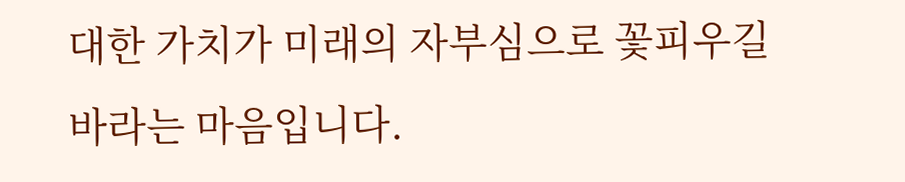대한 가치가 미래의 자부심으로 꽃피우길 바라는 마음입니다.